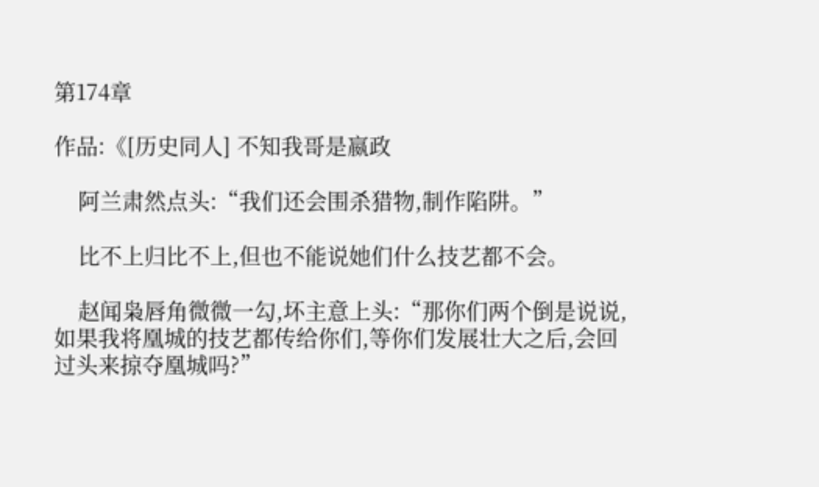第174章

作品:《[历史同人] 不知我哥是嬴政

    阿兰肃然点头:“我们还会围杀猎物,制作陷阱。”

    比不上归比不上,但也不能说她们什么技艺都不会。

    赵闻枭唇角微微一勾,坏主意上头:“那你们两个倒是说说,如果我将凰城的技艺都传给你们,等你们发展壮大之后,会回过头来掠夺凰城吗?”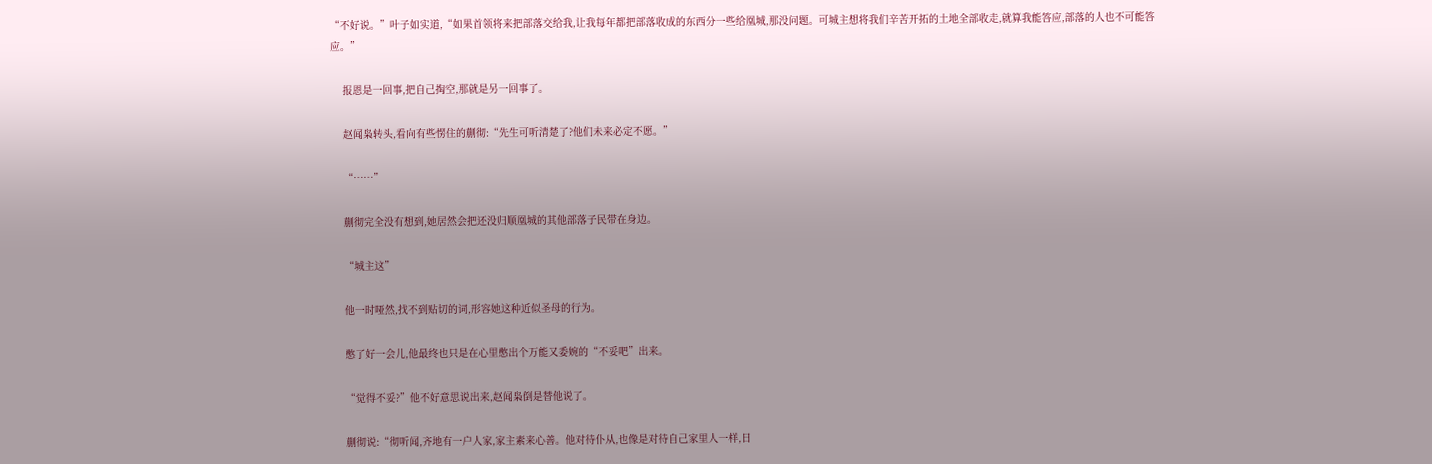“不好说。”叶子如实道,“如果首领将来把部落交给我,让我每年都把部落收成的东西分一些给凰城,那没问题。可城主想将我们辛苦开拓的土地全部收走,就算我能答应,部落的人也不可能答应。”

    报恩是一回事,把自己掏空,那就是另一回事了。

    赵闻枭转头,看向有些愣住的蒯彻:“先生可听清楚了?他们未来必定不愿。”

    “……”

    蒯彻完全没有想到,她居然会把还没归顺凰城的其他部落子民带在身边。

    “城主这”

    他一时哑然,找不到贴切的词,形容她这种近似圣母的行为。

    憋了好一会儿,他最终也只是在心里憋出个万能又委婉的“不妥吧”出来。

    “觉得不妥?”他不好意思说出来,赵闻枭倒是替他说了。

    蒯彻说:“彻听闻,齐地有一户人家,家主素来心善。他对待仆从,也像是对待自己家里人一样,日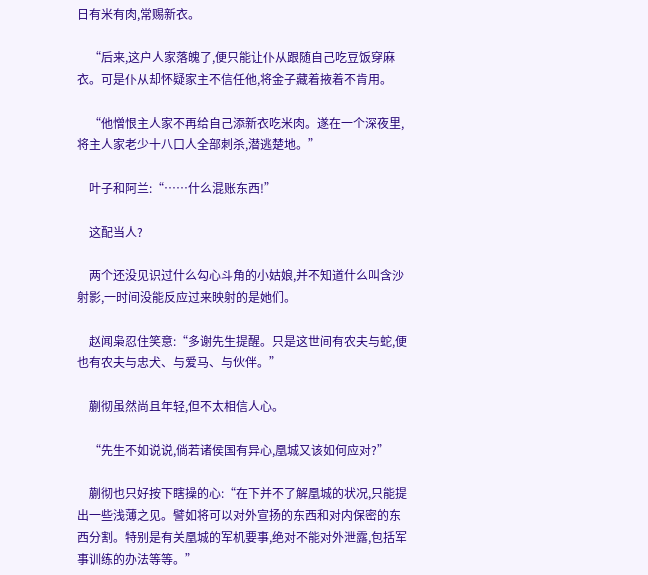日有米有肉,常赐新衣。

    “后来,这户人家落魄了,便只能让仆从跟随自己吃豆饭穿麻衣。可是仆从却怀疑家主不信任他,将金子藏着掖着不肯用。

    “他憎恨主人家不再给自己添新衣吃米肉。遂在一个深夜里,将主人家老少十八口人全部刺杀,潜逃楚地。”

    叶子和阿兰:“……什么混账东西!”

    这配当人?

    两个还没见识过什么勾心斗角的小姑娘,并不知道什么叫含沙射影,一时间没能反应过来映射的是她们。

    赵闻枭忍住笑意:“多谢先生提醒。只是这世间有农夫与蛇,便也有农夫与忠犬、与爱马、与伙伴。”

    蒯彻虽然尚且年轻,但不太相信人心。

    “先生不如说说,倘若诸侯国有异心,凰城又该如何应对?”

    蒯彻也只好按下瞎操的心:“在下并不了解凰城的状况,只能提出一些浅薄之见。譬如将可以对外宣扬的东西和对内保密的东西分割。特别是有关凰城的军机要事,绝对不能对外泄露,包括军事训练的办法等等。”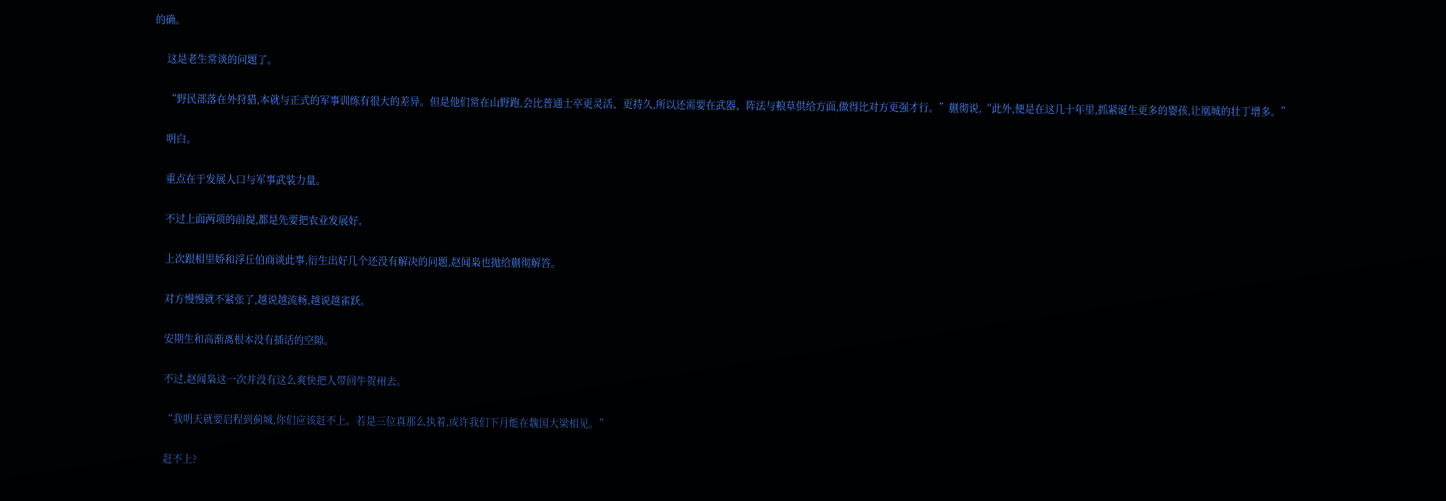的确。

    这是老生常谈的问题了。

    “野民部落在外狩猎,本就与正式的军事训练有很大的差异。但是他们常在山野跑,会比普通士卒更灵活、更持久,所以还需要在武器、阵法与粮草供给方面,做得比对方更强才行。”蒯彻说,“此外,便是在这几十年里,抓紧诞生更多的婴孩,让凰城的壮丁增多。”

    明白。

    重点在于发展人口与军事武装力量。

    不过上面两项的前提,都是先要把农业发展好。

    上次跟相里娇和浮丘伯商谈此事,衍生出好几个还没有解决的问题,赵闻枭也抛给蒯彻解答。

    对方慢慢就不紧张了,越说越流畅,越说越雀跃。

    安期生和高渐离根本没有插话的空隙。

    不过,赵闻枭这一次并没有这么爽快把人带回牛贺州去。

    “我明天就要启程到蓟城,你们应该赶不上。若是三位真那么执着,或许我们下月能在魏国大梁相见。”

    赶不上?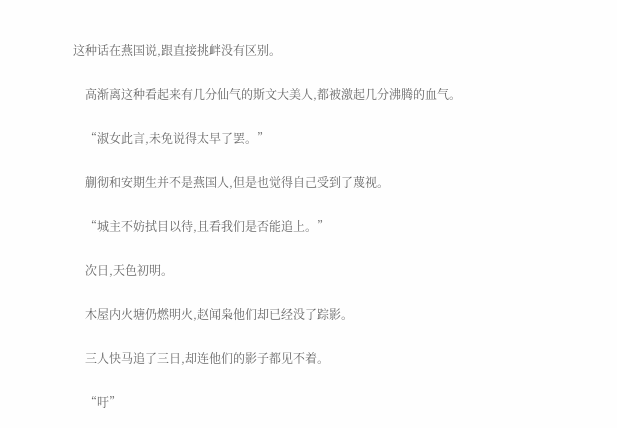这种话在燕国说,跟直接挑衅没有区别。

    高渐离这种看起来有几分仙气的斯文大美人,都被激起几分沸腾的血气。

    “淑女此言,未免说得太早了罢。”

    蒯彻和安期生并不是燕国人,但是也觉得自己受到了蔑视。

    “城主不妨拭目以待,且看我们是否能追上。”

    次日,天色初明。

    木屋内火塘仍燃明火,赵闻枭他们却已经没了踪影。

    三人快马追了三日,却连他们的影子都见不着。

    “吁”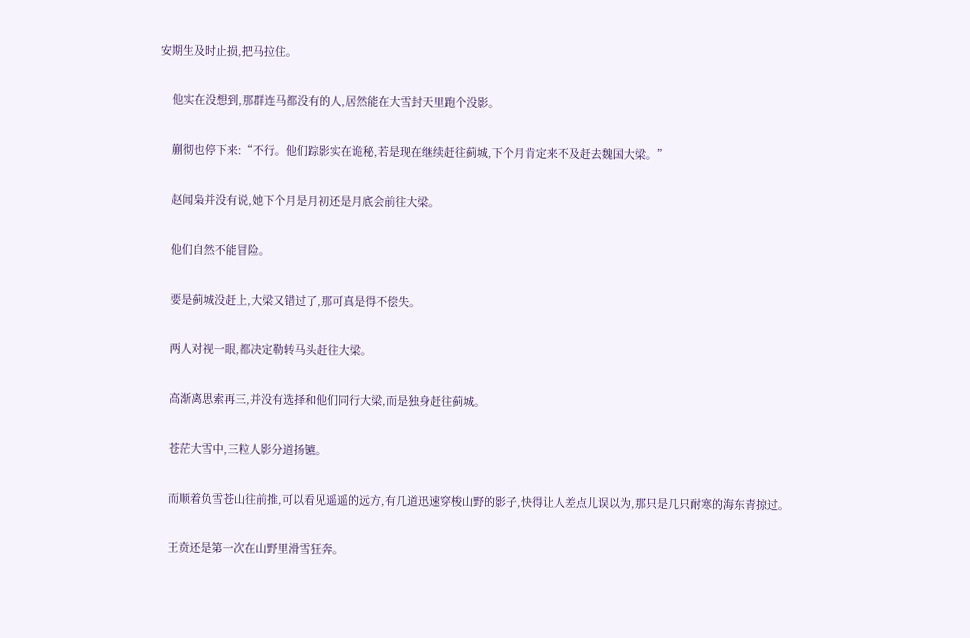安期生及时止损,把马拉住。

    他实在没想到,那群连马都没有的人,居然能在大雪封天里跑个没影。

    蒯彻也停下来:“不行。他们踪影实在诡秘,若是现在继续赶往蓟城,下个月肯定来不及赶去魏国大梁。”

    赵闻枭并没有说,她下个月是月初还是月底会前往大梁。

    他们自然不能冒险。

    要是蓟城没赶上,大梁又错过了,那可真是得不偿失。

    两人对视一眼,都决定勒转马头赶往大梁。

    高渐离思索再三,并没有选择和他们同行大梁,而是独身赶往蓟城。

    苍茫大雪中,三粒人影分道扬镳。

    而顺着负雪苍山往前推,可以看见遥遥的远方,有几道迅速穿梭山野的影子,快得让人差点儿误以为,那只是几只耐寒的海东青掠过。

    王贲还是第一次在山野里滑雪狂奔。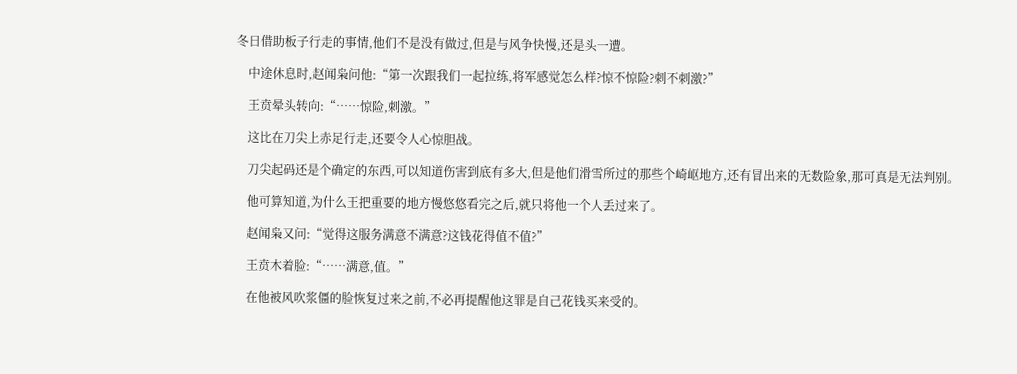冬日借助板子行走的事情,他们不是没有做过,但是与风争快慢,还是头一遭。

    中途休息时,赵闻枭问他:“第一次跟我们一起拉练,将军感觉怎么样?惊不惊险?刺不刺激?”

    王贲晕头转向:“……惊险,刺激。”

    这比在刀尖上赤足行走,还要令人心惊胆战。

    刀尖起码还是个确定的东西,可以知道伤害到底有多大,但是他们滑雪所过的那些个崎岖地方,还有冒出来的无数险象,那可真是无法判别。

    他可算知道,为什么王把重要的地方慢悠悠看完之后,就只将他一个人丢过来了。

    赵闻枭又问:“觉得这服务满意不满意?这钱花得值不值?”

    王贲木着脸:“……满意,值。”

    在他被风吹浆僵的脸恢复过来之前,不必再提醒他这罪是自己花钱买来受的。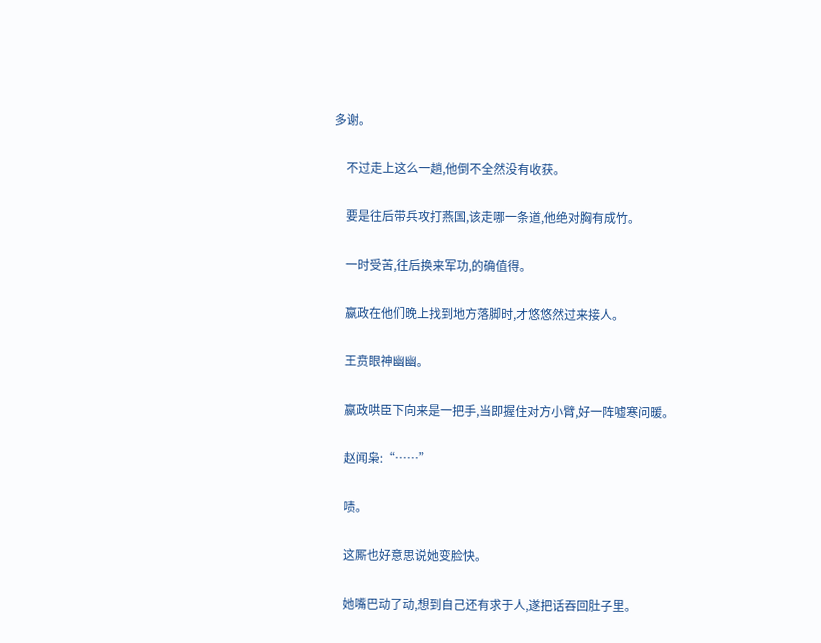多谢。

    不过走上这么一趟,他倒不全然没有收获。

    要是往后带兵攻打燕国,该走哪一条道,他绝对胸有成竹。

    一时受苦,往后换来军功,的确值得。

    嬴政在他们晚上找到地方落脚时,才悠悠然过来接人。

    王贲眼神幽幽。

    嬴政哄臣下向来是一把手,当即握住对方小臂,好一阵嘘寒问暖。

    赵闻枭:“……”

    啧。

    这厮也好意思说她变脸快。

    她嘴巴动了动,想到自己还有求于人,遂把话吞回肚子里。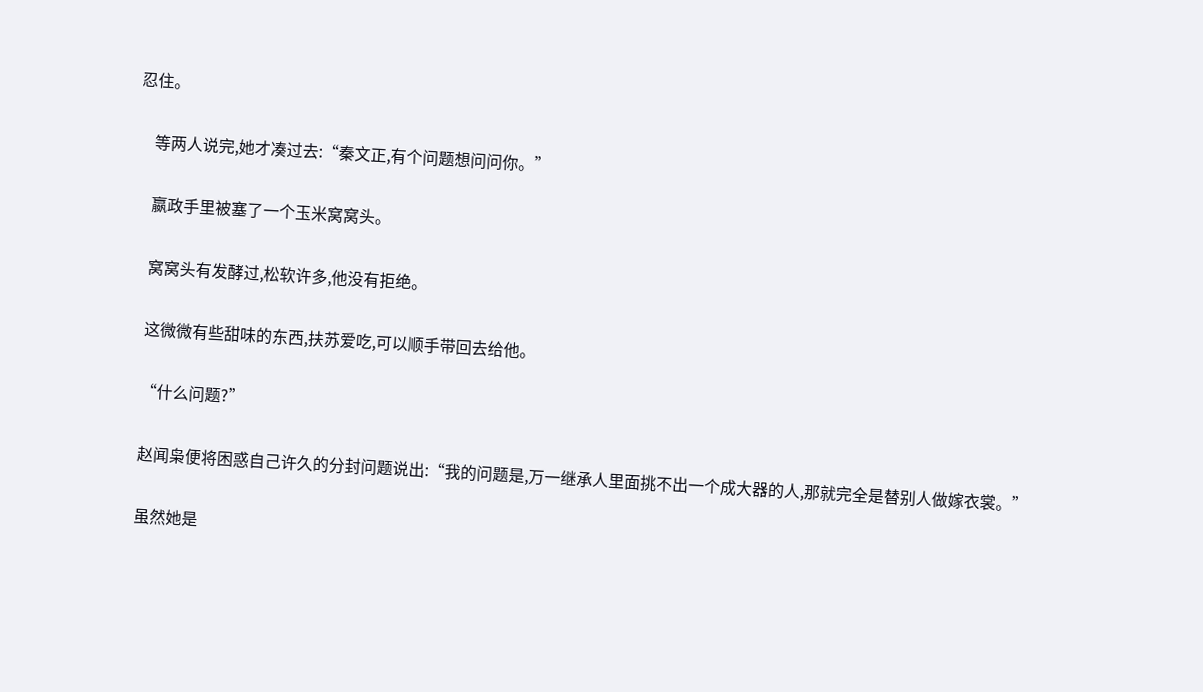忍住。

    等两人说完,她才凑过去:“秦文正,有个问题想问问你。”

    嬴政手里被塞了一个玉米窝窝头。

    窝窝头有发酵过,松软许多,他没有拒绝。

    这微微有些甜味的东西,扶苏爱吃,可以顺手带回去给他。

    “什么问题?”

    赵闻枭便将困惑自己许久的分封问题说出:“我的问题是,万一继承人里面挑不出一个成大器的人,那就完全是替别人做嫁衣裳。”

    虽然她是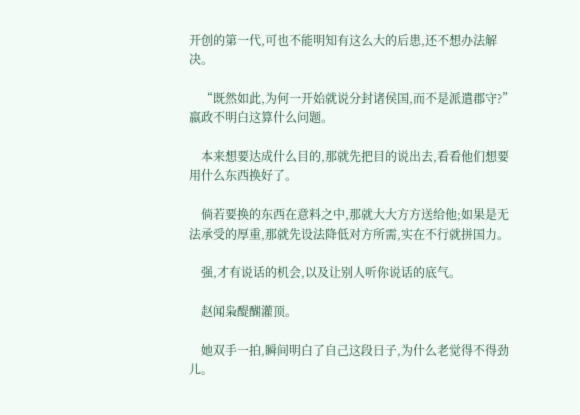开创的第一代,可也不能明知有这么大的后患,还不想办法解决。

    “既然如此,为何一开始就说分封诸侯国,而不是派遣郡守?”嬴政不明白这算什么问题。

    本来想要达成什么目的,那就先把目的说出去,看看他们想要用什么东西换好了。

    倘若要换的东西在意料之中,那就大大方方送给他;如果是无法承受的厚重,那就先设法降低对方所需,实在不行就拼国力。

    强,才有说话的机会,以及让别人听你说话的底气。

    赵闻枭醍醐灌顶。

    她双手一拍,瞬间明白了自己这段日子,为什么老觉得不得劲儿。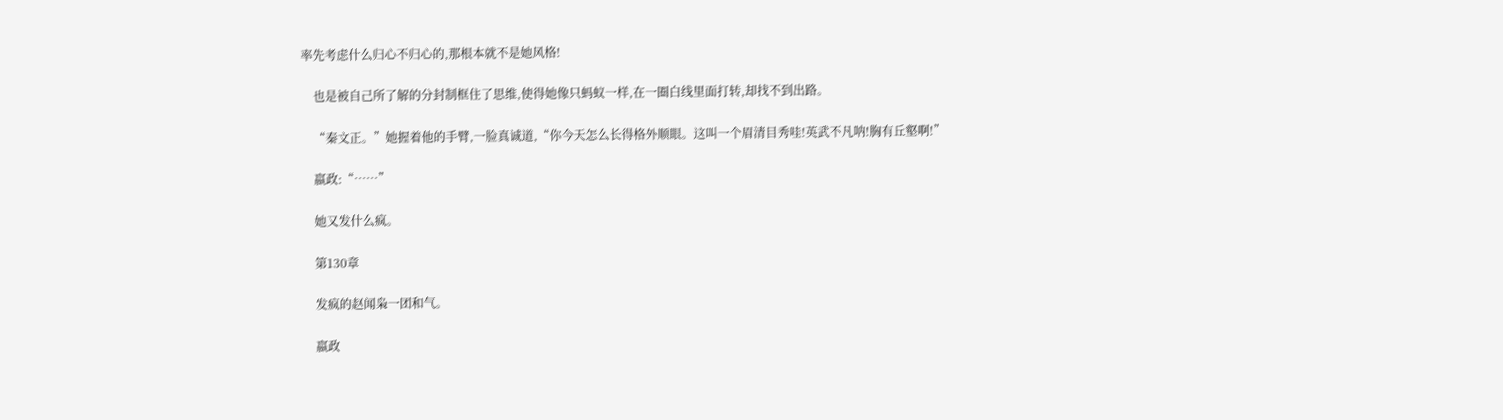率先考虑什么归心不归心的,那根本就不是她风格!

    也是被自己所了解的分封制框住了思维,使得她像只蚂蚁一样,在一圈白线里面打转,却找不到出路。

    “秦文正。”她握着他的手臂,一脸真诚道,“你今天怎么长得格外顺眼。这叫一个眉清目秀哇!英武不凡呐!胸有丘壑啊!”

    嬴政:“……”

    她又发什么疯。

    第130章

    发疯的赵闻枭一团和气。

    嬴政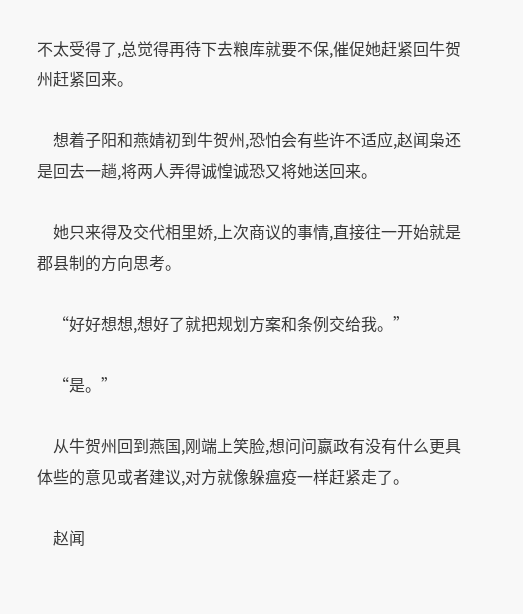不太受得了,总觉得再待下去粮库就要不保,催促她赶紧回牛贺州赶紧回来。

    想着子阳和燕婧初到牛贺州,恐怕会有些许不适应,赵闻枭还是回去一趟,将两人弄得诚惶诚恐又将她送回来。

    她只来得及交代相里娇,上次商议的事情,直接往一开始就是郡县制的方向思考。

    “好好想想,想好了就把规划方案和条例交给我。”

    “是。”

    从牛贺州回到燕国,刚端上笑脸,想问问嬴政有没有什么更具体些的意见或者建议,对方就像躲瘟疫一样赶紧走了。

    赵闻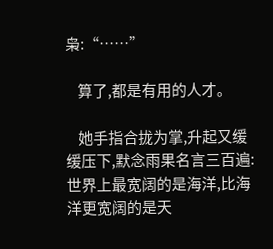枭:“……”

    算了,都是有用的人才。

    她手指合拢为掌,升起又缓缓压下,默念雨果名言三百遍:世界上最宽阔的是海洋,比海洋更宽阔的是天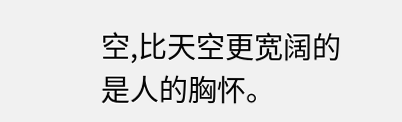空,比天空更宽阔的是人的胸怀。